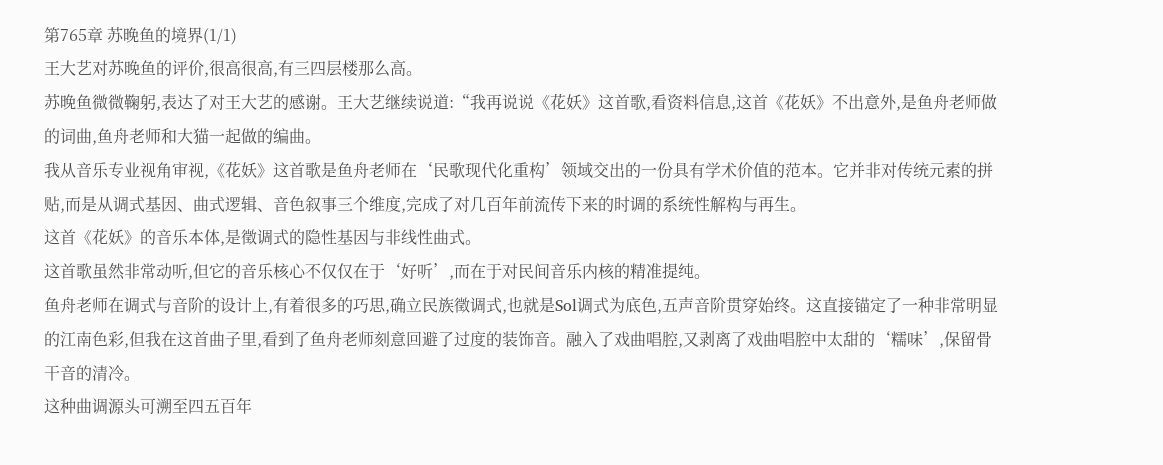第765章 苏晚鱼的境界(1/1)
王大艺对苏晚鱼的评价,很高很高,有三四层楼那么高。
苏晚鱼微微鞠躬,表达了对王大艺的感谢。王大艺继续说道:“我再说说《花妖》这首歌,看资料信息,这首《花妖》不出意外,是鱼舟老师做的词曲,鱼舟老师和大猫一起做的编曲。
我从音乐专业视角审视,《花妖》这首歌是鱼舟老师在‘民歌现代化重构’领域交出的一份具有学术价值的范本。它并非对传统元素的拼贴,而是从调式基因、曲式逻辑、音色叙事三个维度,完成了对几百年前流传下来的时调的系统性解构与再生。
这首《花妖》的音乐本体,是徵调式的隐性基因与非线性曲式。
这首歌虽然非常动听,但它的音乐核心不仅仅在于‘好听’,而在于对民间音乐内核的精准提纯。
鱼舟老师在调式与音阶的设计上,有着很多的巧思,确立民族徵调式,也就是Sol调式为底色,五声音阶贯穿始终。这直接锚定了一种非常明显的江南色彩,但我在这首曲子里,看到了鱼舟老师刻意回避了过度的装饰音。融入了戏曲唱腔,又剥离了戏曲唱腔中太甜的‘糯味’,保留骨干音的清冷。
这种曲调源头可溯至四五百年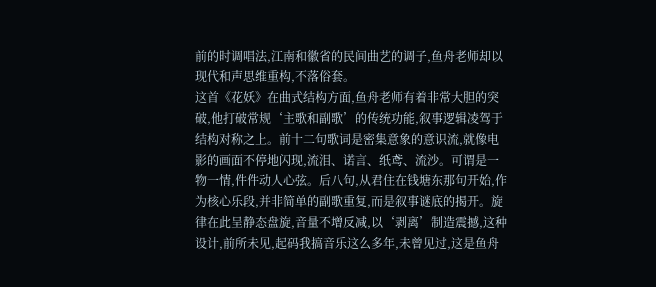前的时调唱法,江南和徽省的民间曲艺的调子,鱼舟老师却以现代和声思维重构,不落俗套。
这首《花妖》在曲式结构方面,鱼舟老师有着非常大胆的突破,他打破常规‘主歌和副歌’的传统功能,叙事逻辑凌驾于结构对称之上。前十二句歌词是密集意象的意识流,就像电影的画面不停地闪现,流泪、诺言、纸鸢、流沙。可谓是一物一情,件件动人心弦。后八句,从君住在钱塘东那句开始,作为核心乐段,并非简单的副歌重复,而是叙事谜底的揭开。旋律在此呈静态盘旋,音量不增反减,以‘剥离’制造震撼,这种设计,前所未见,起码我搞音乐这么多年,未曾见过,这是鱼舟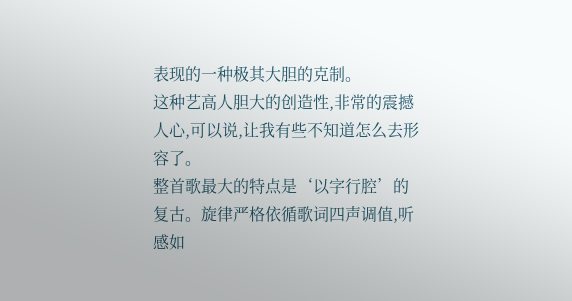表现的一种极其大胆的克制。
这种艺高人胆大的创造性,非常的震撼人心,可以说,让我有些不知道怎么去形容了。
整首歌最大的特点是‘以字行腔’的复古。旋律严格依循歌词四声调值,听感如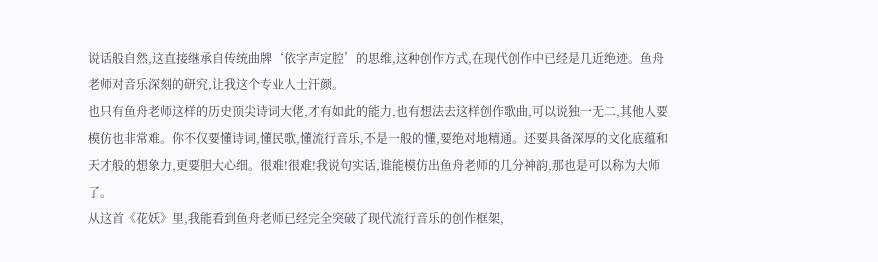说话般自然,这直接继承自传统曲牌‘依字声定腔’的思维,这种创作方式,在现代创作中已经是几近绝迹。鱼舟老师对音乐深刻的研究,让我这个专业人士汗颜。
也只有鱼舟老师这样的历史顶尖诗词大佬,才有如此的能力,也有想法去这样创作歌曲,可以说独一无二,其他人要模仿也非常难。你不仅要懂诗词,懂民歌,懂流行音乐,不是一般的懂,要绝对地精通。还要具备深厚的文化底蕴和天才般的想象力,更要胆大心细。很难!很难!我说句实话,谁能模仿出鱼舟老师的几分神韵,那也是可以称为大师了。
从这首《花妖》里,我能看到鱼舟老师已经完全突破了现代流行音乐的创作框架,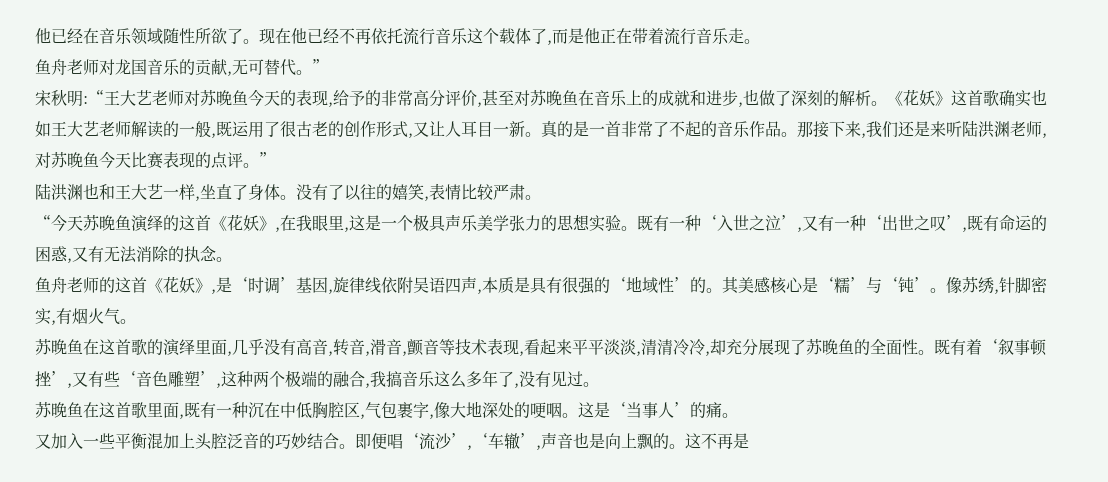他已经在音乐领域随性所欲了。现在他已经不再依托流行音乐这个载体了,而是他正在带着流行音乐走。
鱼舟老师对龙国音乐的贡献,无可替代。”
宋秋明:“王大艺老师对苏晚鱼今天的表现,给予的非常高分评价,甚至对苏晚鱼在音乐上的成就和进步,也做了深刻的解析。《花妖》这首歌确实也如王大艺老师解读的一般,既运用了很古老的创作形式,又让人耳目一新。真的是一首非常了不起的音乐作品。那接下来,我们还是来听陆洪渊老师,对苏晚鱼今天比赛表现的点评。”
陆洪渊也和王大艺一样,坐直了身体。没有了以往的嬉笑,表情比较严肃。
“今天苏晚鱼演绎的这首《花妖》,在我眼里,这是一个极具声乐美学张力的思想实验。既有一种‘入世之泣’,又有一种‘出世之叹’,既有命运的困惑,又有无法消除的执念。
鱼舟老师的这首《花妖》,是‘时调’基因,旋律线依附吴语四声,本质是具有很强的‘地域性’的。其美感核心是‘糯’与‘钝’。像苏绣,针脚密实,有烟火气。
苏晚鱼在这首歌的演绎里面,几乎没有高音,转音,滑音,颤音等技术表现,看起来平平淡淡,清清冷冷,却充分展现了苏晚鱼的全面性。既有着‘叙事顿挫’,又有些‘音色雕塑’,这种两个极端的融合,我搞音乐这么多年了,没有见过。
苏晚鱼在这首歌里面,既有一种沉在中低胸腔区,气包裹字,像大地深处的哽咽。这是‘当事人’的痛。
又加入一些平衡混加上头腔泛音的巧妙结合。即便唱‘流沙’,‘车辙’,声音也是向上飘的。这不再是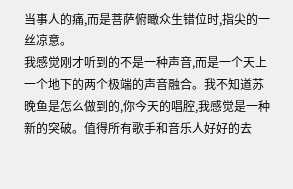当事人的痛,而是菩萨俯瞰众生错位时,指尖的一丝凉意。
我感觉刚才听到的不是一种声音,而是一个天上一个地下的两个极端的声音融合。我不知道苏晚鱼是怎么做到的,你今天的唱腔,我感觉是一种新的突破。值得所有歌手和音乐人好好的去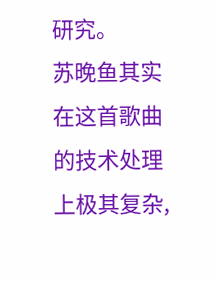研究。
苏晚鱼其实在这首歌曲的技术处理上极其复杂,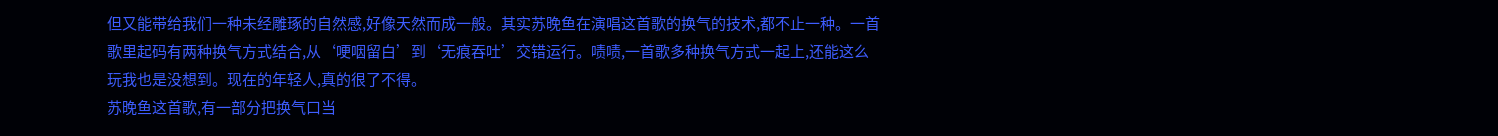但又能带给我们一种未经雕琢的自然感,好像天然而成一般。其实苏晚鱼在演唱这首歌的换气的技术,都不止一种。一首歌里起码有两种换气方式结合,从‘哽咽留白’到‘无痕吞吐’交错运行。啧啧,一首歌多种换气方式一起上,还能这么玩我也是没想到。现在的年轻人,真的很了不得。
苏晚鱼这首歌,有一部分把换气口当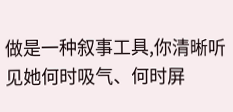做是一种叙事工具,你清晰听见她何时吸气、何时屏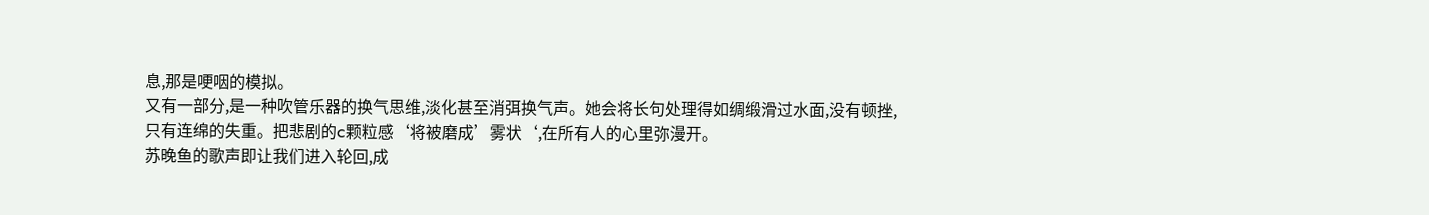息,那是哽咽的模拟。
又有一部分,是一种吹管乐器的换气思维,淡化甚至消弭换气声。她会将长句处理得如绸缎滑过水面,没有顿挫,只有连绵的失重。把悲剧的c颗粒感‘将被磨成’雾状‘,在所有人的心里弥漫开。
苏晚鱼的歌声即让我们进入轮回,成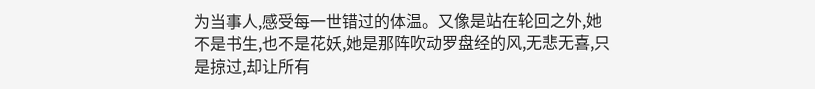为当事人,感受每一世错过的体温。又像是站在轮回之外,她不是书生,也不是花妖,她是那阵吹动罗盘经的风,无悲无喜,只是掠过,却让所有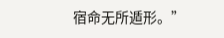宿命无所遁形。”